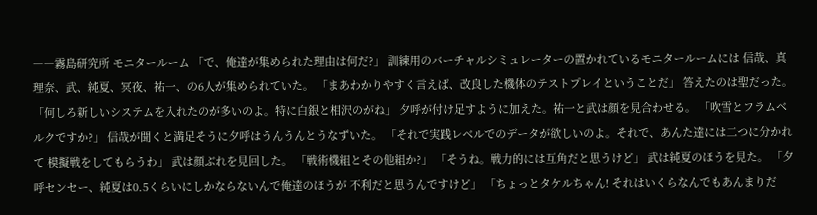――霧島研究所 モニタールーム 「で、俺達が集められた理由は何だ?」 訓練用のバーチャルシミュレーターの置かれているモニタールームには 信哉、真理奈、武、純夏、冥夜、祐一、の6人が集められていた。 「まあわかりやすく言えば、改良した機体のテストプレイということだ」 答えたのは聖だった。 「何しろ新しいシステムを入れたのが多いのよ。特に白銀と相沢のがね」 夕呼が付け足すように加えた。祐一と武は顔を見合わせる。 「吹雪とフラムベルクですか?」 信哉が聞くと満足そうに夕呼はうんうんとうなずいた。 「それで実践レベルでのデータが欲しいのよ。それで、あんた達には二つに分かれて 模擬戦をしてもらうわ」 武は顔ぶれを見回した。 「戦術機組とその他組か?」 「そうね。戦力的には互角だと思うけど」 武は純夏のほうを見た。 「夕呼センセー、純夏は0.5くらいにしかならないんで俺達のほうが 不利だと思うんですけど」 「ちょっとタケルちゃん! それはいくらなんでもあんまりだ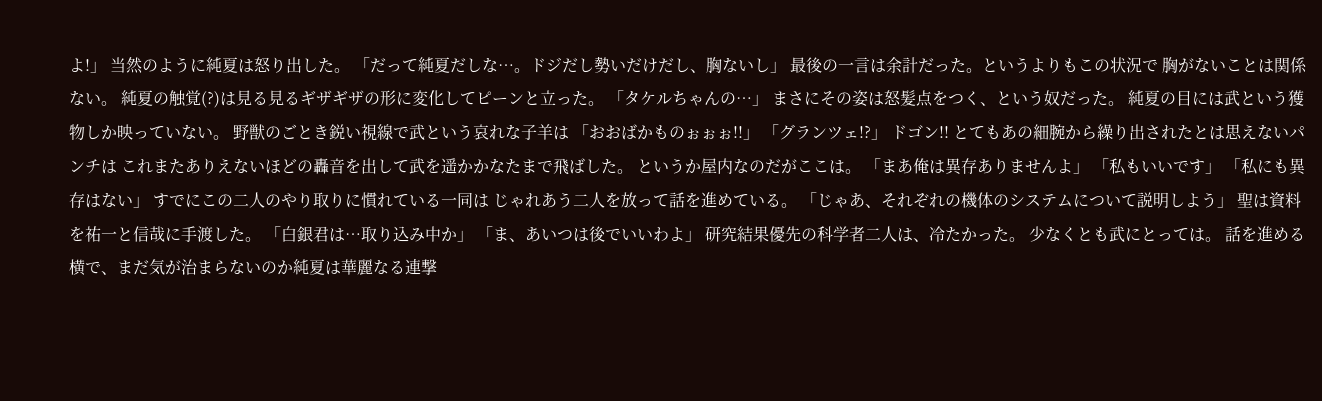よ!」 当然のように純夏は怒り出した。 「だって純夏だしな…。ドジだし勢いだけだし、胸ないし」 最後の一言は余計だった。というよりもこの状況で 胸がないことは関係ない。 純夏の触覚(?)は見る見るギザギザの形に変化してピーンと立った。 「タケルちゃんの…」 まさにその姿は怒髪点をつく、という奴だった。 純夏の目には武という獲物しか映っていない。 野獣のごとき鋭い視線で武という哀れな子羊は 「おおばかものぉぉぉ!!」 「グランツェ!?」 ドゴン!! とてもあの細腕から繰り出されたとは思えないパンチは これまたありえないほどの轟音を出して武を遥かかなたまで飛ばした。 というか屋内なのだがここは。 「まあ俺は異存ありませんよ」 「私もいいです」 「私にも異存はない」 すでにこの二人のやり取りに慣れている一同は じゃれあう二人を放って話を進めている。 「じゃあ、それぞれの機体のシステムについて説明しよう」 聖は資料を祐一と信哉に手渡した。 「白銀君は…取り込み中か」 「ま、あいつは後でいいわよ」 研究結果優先の科学者二人は、冷たかった。 少なくとも武にとっては。 話を進める横で、まだ気が治まらないのか純夏は華麗なる連撃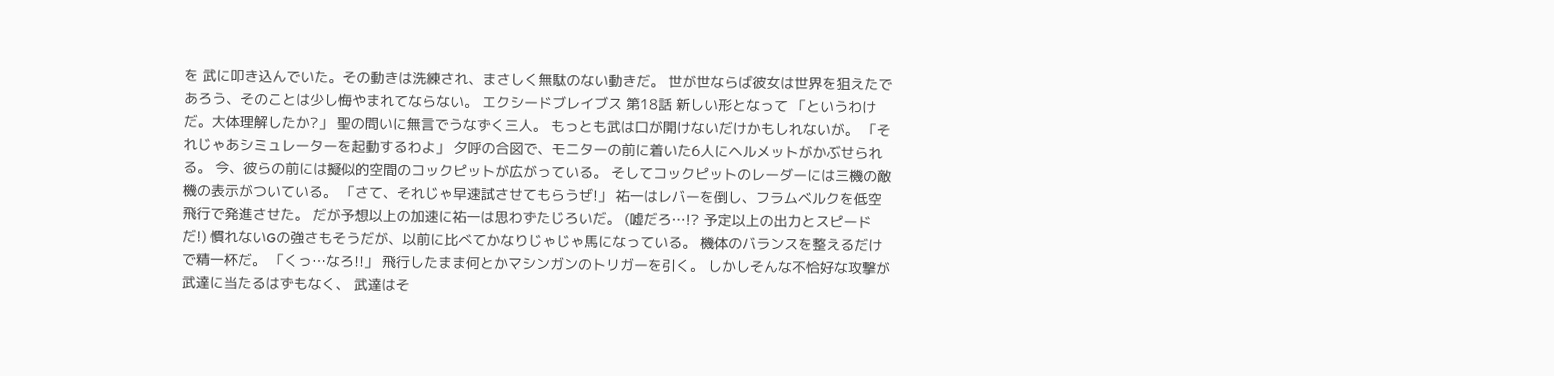を 武に叩き込んでいた。その動きは洗練され、まさしく無駄のない動きだ。 世が世ならば彼女は世界を狙えたであろう、そのことは少し悔やまれてならない。 エクシードブレイブス 第18話 新しい形となって 「というわけだ。大体理解したか?」 聖の問いに無言でうなずく三人。 もっとも武は口が開けないだけかもしれないが。 「それじゃあシミュレーターを起動するわよ」 夕呼の合図で、モニターの前に着いた6人にヘルメットがかぶせられる。 今、彼らの前には擬似的空間のコックピットが広がっている。 そしてコックピットのレーダーには三機の敵機の表示がついている。 「さて、それじゃ早速試させてもらうぜ!」 祐一はレバーを倒し、フラムベルクを低空飛行で発進させた。 だが予想以上の加速に祐一は思わずたじろいだ。 (嘘だろ…!? 予定以上の出力とスピードだ!) 慣れないGの強さもそうだが、以前に比べてかなりじゃじゃ馬になっている。 機体のバランスを整えるだけで精一杯だ。 「くっ…なろ!!」 飛行したまま何とかマシンガンのトリガーを引く。 しかしそんな不恰好な攻撃が武達に当たるはずもなく、 武達はそ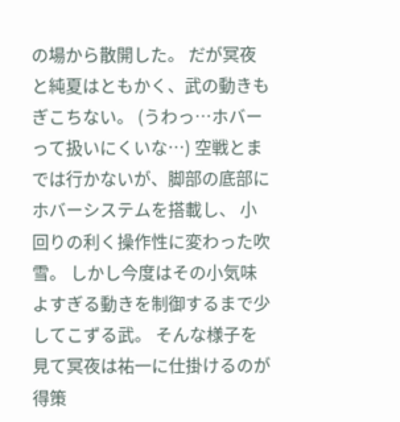の場から散開した。 だが冥夜と純夏はともかく、武の動きもぎこちない。 (うわっ…ホバーって扱いにくいな…) 空戦とまでは行かないが、脚部の底部にホバーシステムを搭載し、 小回りの利く操作性に変わった吹雪。 しかし今度はその小気味よすぎる動きを制御するまで少してこずる武。 そんな様子を見て冥夜は祐一に仕掛けるのが得策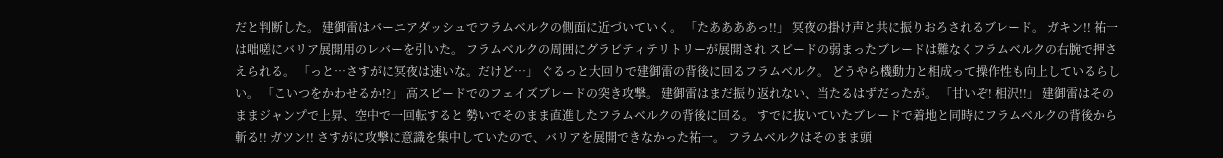だと判断した。 建御雷はバーニアダッシュでフラムベルクの側面に近づいていく。 「たああああっ!!」 冥夜の掛け声と共に振りおろされるブレード。 ガキン!! 祐一は咄嗟にバリア展開用のレバーを引いた。 フラムベルクの周囲にグラビティテリトリーが展開され スピードの弱まったブレードは難なくフラムベルクの右腕で押さえられる。 「っと…さすがに冥夜は速いな。だけど…」 ぐるっと大回りで建御雷の背後に回るフラムベルク。 どうやら機動力と相成って操作性も向上しているらしい。 「こいつをかわせるか!?」 高スピードでのフェイズブレードの突き攻撃。 建御雷はまだ振り返れない、当たるはずだったが。 「甘いぞ! 相沢!!」 建御雷はそのままジャンプで上昇、空中で一回転すると 勢いでそのまま直進したフラムベルクの背後に回る。 すでに抜いていたブレードで着地と同時にフラムベルクの背後から斬る!! ガツン!! さすがに攻撃に意識を集中していたので、バリアを展開できなかった祐一。 フラムベルクはそのまま頭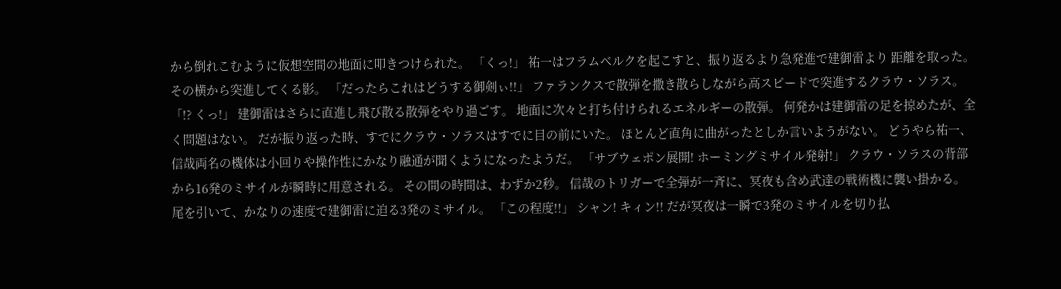から倒れこむように仮想空間の地面に叩きつけられた。 「くっ!」 祐一はフラムベルクを起こすと、振り返るより急発進で建御雷より 距離を取った。 その横から突進してくる影。 「だったらこれはどうする御剣ぃ!!」 ファランクスで散弾を撒き散らしながら高スピードで突進するクラウ・ソラス。 「!? くっ!」 建御雷はさらに直進し飛び散る散弾をやり過ごす。 地面に次々と打ち付けられるエネルギーの散弾。 何発かは建御雷の足を掠めたが、全く問題はない。 だが振り返った時、すでにクラウ・ソラスはすでに目の前にいた。 ほとんど直角に曲がったとしか言いようがない。 どうやら祐一、信哉両名の機体は小回りや操作性にかなり融通が聞くようになったようだ。 「サブウェポン展開! ホーミングミサイル発射!」 クラウ・ソラスの背部から16発のミサイルが瞬時に用意される。 その間の時間は、わずか2秒。 信哉のトリガーで全弾が一斉に、冥夜も含め武達の戦術機に襲い掛かる。 尾を引いて、かなりの速度で建御雷に迫る3発のミサイル。 「この程度!!」 シャン! キィン!! だが冥夜は一瞬で3発のミサイルを切り払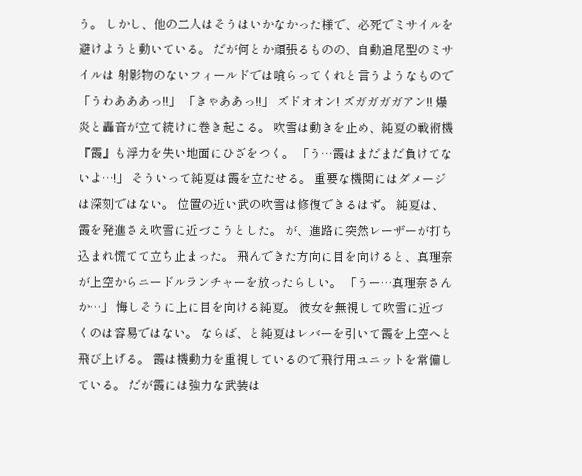う。 しかし、他の二人はそうはいかなかった様で、必死でミサイルを避けようと動いている。 だが何とか頑張るものの、自動追尾型のミサイルは 射影物のないフィールドでは喰らってくれと言うようなもので 「うわあああっ!!」 「きゃああっ!!」 ズドオオン! ズガガガガアン!! 爆炎と轟音が立て続けに巻き起こる。 吹雪は動きを止め、純夏の戦術機『霞』も浮力を失い地面にひざをつく。 「う…霞はまだまだ負けてないよ…!」 そういって純夏は霞を立たせる。 重要な機関にはダメージは深刻ではない。 位置の近い武の吹雪は修復できるはず。 純夏は、霞を発進さえ吹雪に近づこうとした。 が、進路に突然レーザーが打ち込まれ慌てて立ち止まった。 飛んできた方向に目を向けると、真理奈が上空からニードルランチャーを放ったらしい。 「うー…真理奈さんか…」 悔しそうに上に目を向ける純夏。 彼女を無視して吹雪に近づくのは容易ではない。 ならば、と純夏はレバーを引いて霞を上空へと飛び上げる。 霞は機動力を重視しているので飛行用ユニットを常備している。 だが霞には強力な武装は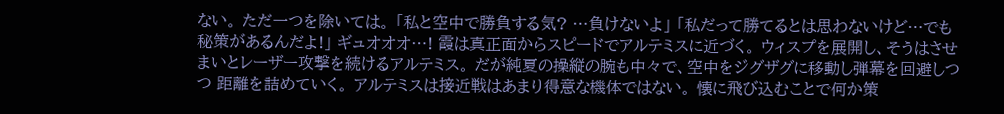ない。 ただ一つを除いては。 「私と空中で勝負する気? …負けないよ」 「私だって勝てるとは思わないけど…でも秘策があるんだよ!」 ギュオオオ…! 霞は真正面からスピードでアルテミスに近づく。 ウィスプを展開し、そうはさせまいとレーザー攻撃を続けるアルテミス。 だが純夏の操縦の腕も中々で、空中をジグザグに移動し弾幕を回避しつつ 距離を詰めていく。 アルテミスは接近戦はあまり得意な機体ではない。 懐に飛び込むことで何か策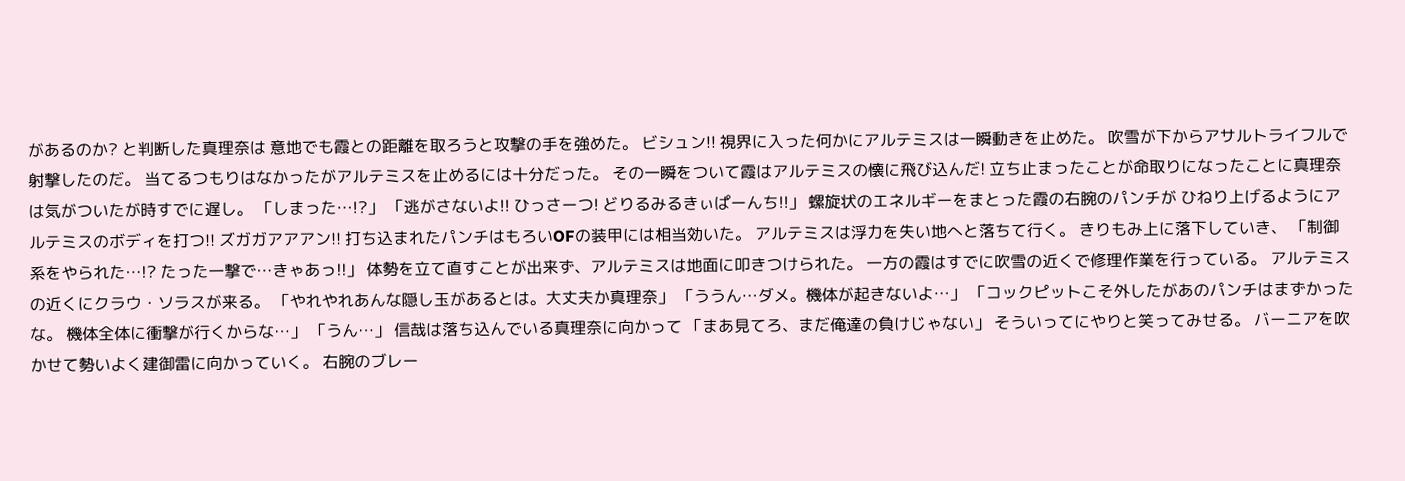があるのか? と判断した真理奈は 意地でも霞との距離を取ろうと攻撃の手を強めた。 ビシュン!! 視界に入った何かにアルテミスは一瞬動きを止めた。 吹雪が下からアサルトライフルで射撃したのだ。 当てるつもりはなかったがアルテミスを止めるには十分だった。 その一瞬をついて霞はアルテミスの懐に飛び込んだ! 立ち止まったことが命取りになったことに真理奈は気がついたが時すでに遅し。 「しまった…!?」 「逃がさないよ!! ひっさーつ! どりるみるきぃぱーんち!!」 螺旋状のエネルギーをまとった霞の右腕のパンチが ひねり上げるようにアルテミスのボディを打つ!! ズガガアアアン!! 打ち込まれたパンチはもろいOFの装甲には相当効いた。 アルテミスは浮力を失い地へと落ちて行く。 きりもみ上に落下していき、 「制御系をやられた…!? たった一撃で…きゃあっ!!」 体勢を立て直すことが出来ず、アルテミスは地面に叩きつけられた。 一方の霞はすでに吹雪の近くで修理作業を行っている。 アルテミスの近くにクラウ・ソラスが来る。 「やれやれあんな隠し玉があるとは。大丈夫か真理奈」 「ううん…ダメ。機体が起きないよ…」 「コックピットこそ外したがあのパンチはまずかったな。 機体全体に衝撃が行くからな…」 「うん…」 信哉は落ち込んでいる真理奈に向かって 「まあ見てろ、まだ俺達の負けじゃない」 そういってにやりと笑ってみせる。 バーニアを吹かせて勢いよく建御雷に向かっていく。 右腕のブレー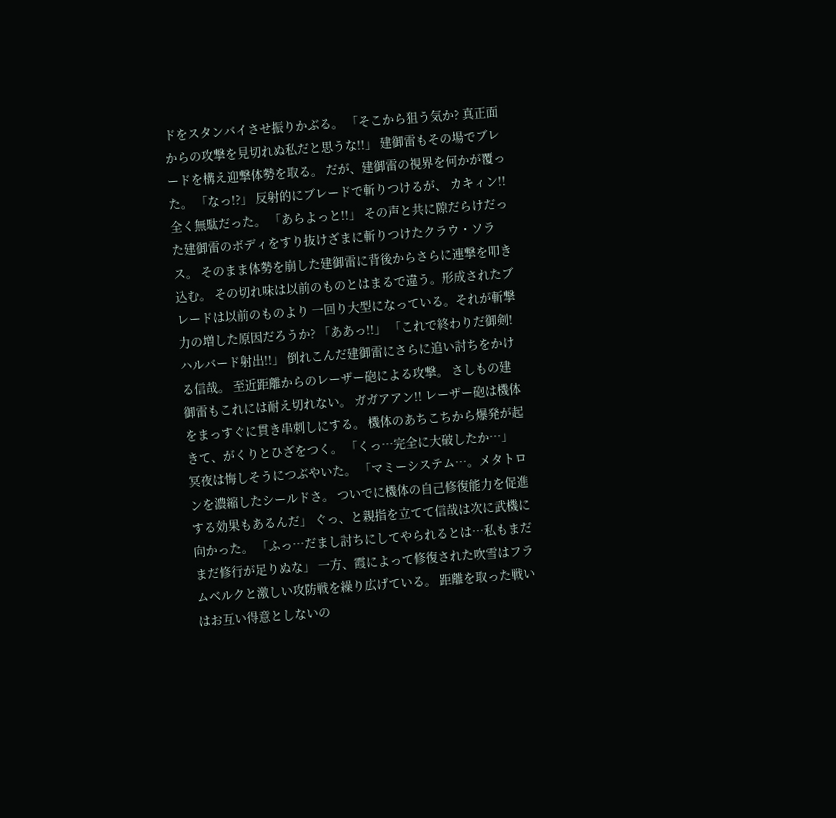ドをスタンバイさせ振りかぶる。 「そこから狙う気か? 真正面からの攻撃を見切れぬ私だと思うな!!」 建御雷もその場でブレードを構え迎撃体勢を取る。 だが、建御雷の視界を何かが覆った。 「なっ!?」 反射的にブレードで斬りつけるが、 カキィン!! 全く無駄だった。 「あらよっと!!」 その声と共に隙だらけだった建御雷のボディをすり抜けざまに斬りつけたクラウ・ソラス。 そのまま体勢を崩した建御雷に背後からさらに連撃を叩き込む。 その切れ味は以前のものとはまるで違う。形成されたブレードは以前のものより 一回り大型になっている。それが斬撃力の増した原因だろうか? 「ああっ!!」 「これで終わりだ御剣! ハルバード射出!!」 倒れこんだ建御雷にさらに追い討ちをかける信哉。 至近距離からのレーザー砲による攻撃。 さしもの建御雷もこれには耐え切れない。 ガガアアン!! レーザー砲は機体をまっすぐに貫き串刺しにする。 機体のあちこちから爆発が起きて、がくりとひざをつく。 「くっ…完全に大破したか…」 冥夜は悔しそうにつぶやいた。 「マミーシステム…。メタトロンを濃縮したシールドさ。 ついでに機体の自己修復能力を促進する効果もあるんだ」 ぐっ、と親指を立てて信哉は次に武機に向かった。 「ふっ…だまし討ちにしてやられるとは…私もまだまだ修行が足りぬな」 一方、霞によって修復された吹雪はフラムベルクと激しい攻防戦を繰り広げている。 距離を取った戦いはお互い得意としないの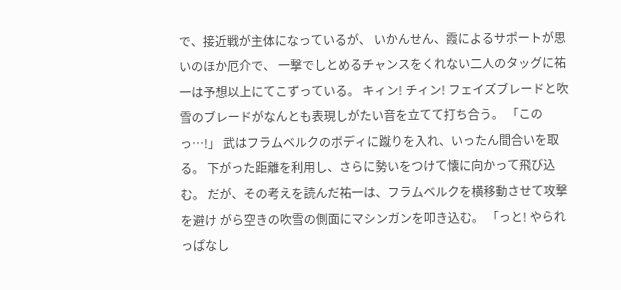で、接近戦が主体になっているが、 いかんせん、霞によるサポートが思いのほか厄介で、 一撃でしとめるチャンスをくれない二人のタッグに祐一は予想以上にてこずっている。 キィン! チィン! フェイズブレードと吹雪のブレードがなんとも表現しがたい音を立てて打ち合う。 「このっ…!」 武はフラムベルクのボディに蹴りを入れ、いったん間合いを取る。 下がった距離を利用し、さらに勢いをつけて懐に向かって飛び込む。 だが、その考えを読んだ祐一は、フラムベルクを横移動させて攻撃を避け がら空きの吹雪の側面にマシンガンを叩き込む。 「っと! やられっぱなし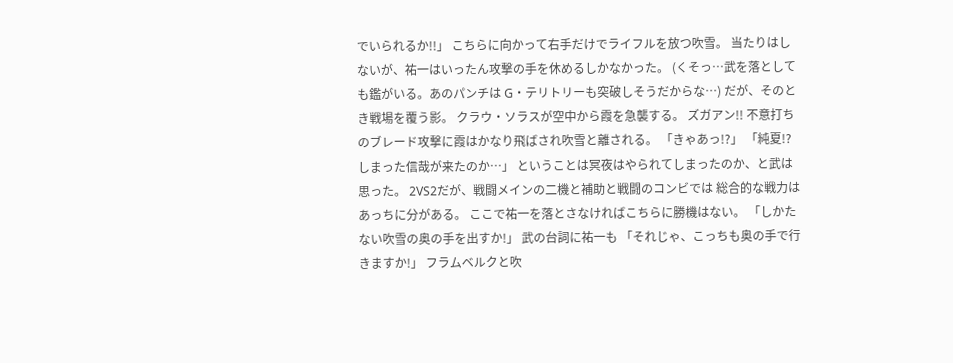でいられるか!!」 こちらに向かって右手だけでライフルを放つ吹雪。 当たりはしないが、祐一はいったん攻撃の手を休めるしかなかった。 (くそっ…武を落としても鑑がいる。あのパンチは G・テリトリーも突破しそうだからな…) だが、そのとき戦場を覆う影。 クラウ・ソラスが空中から霞を急襲する。 ズガアン!! 不意打ちのブレード攻撃に霞はかなり飛ばされ吹雪と離される。 「きゃあっ!?」 「純夏!? しまった信哉が来たのか…」 ということは冥夜はやられてしまったのか、と武は思った。 2VS2だが、戦闘メインの二機と補助と戦闘のコンビでは 総合的な戦力はあっちに分がある。 ここで祐一を落とさなければこちらに勝機はない。 「しかたない吹雪の奥の手を出すか!」 武の台詞に祐一も 「それじゃ、こっちも奥の手で行きますか!」 フラムベルクと吹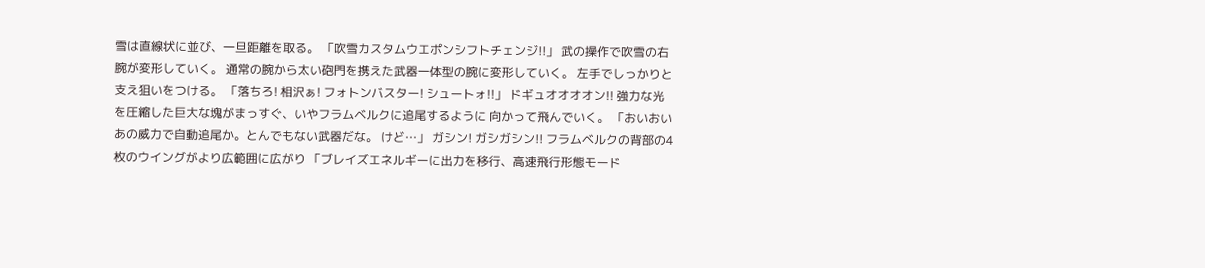雪は直線状に並び、一旦距離を取る。 「吹雪カスタムウエポンシフトチェンジ!!」 武の操作で吹雪の右腕が変形していく。 通常の腕から太い砲門を携えた武器一体型の腕に変形していく。 左手でしっかりと支え狙いをつける。 「落ちろ! 相沢ぁ! フォトンバスター! シュートォ!!」 ドギュオオオオン!! 強力な光を圧縮した巨大な塊がまっすぐ、いやフラムベルクに追尾するように 向かって飛んでいく。 「おいおいあの威力で自動追尾か。とんでもない武器だな。 けど…」 ガシン! ガシガシン!! フラムベルクの背部の4枚のウイングがより広範囲に広がり 「ブレイズエネルギーに出力を移行、高速飛行形態モード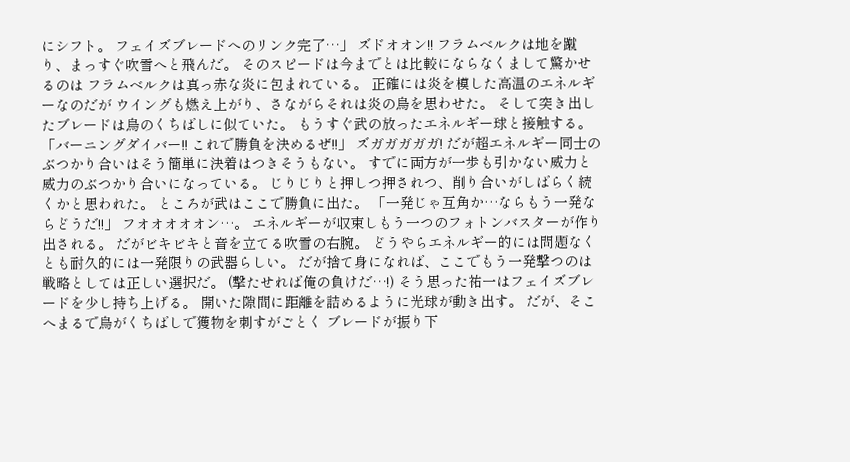にシフト。 フェイズブレードへのリンク完了…」 ズドオオン!! フラムベルクは地を蹴り、まっすぐ吹雪へと飛んだ。 そのスピードは今までとは比較にならなくまして驚かせるのは フラムベルクは真っ赤な炎に包まれている。 正確には炎を模した高温のエネルギーなのだが ウイングも燃え上がり、さながらそれは炎の鳥を思わせた。 そして突き出したブレードは鳥のくちばしに似ていた。 もうすぐ武の放ったエネルギー球と接触する。 「バーニングダイバー!! これで勝負を決めるぜ!!」 ズガガガガガ! だが超エネルギー同士のぶつかり合いはそう簡単に決着はつきそうもない。 すでに両方が一歩も引かない威力と威力のぶつかり合いになっている。 じりじりと押しつ押されつ、削り合いがしばらく続くかと思われた。 ところが武はここで勝負に出た。 「一発じゃ互角か…ならもう一発ならどうだ!!」 フオオオオオン…。 エネルギーが収束しもう一つのフォトンバスターが作り出される。 だがビキビキと音を立てる吹雪の右腕。 どうやらエネルギー的には問題なくとも耐久的には一発限りの武器らしい。 だが捨て身になれば、ここでもう一発撃つのは戦略としては正しい選択だ。 (撃たせれば俺の負けだ…!) そう思った祐一はフェイズブレードを少し持ち上げる。 開いた隙間に距離を詰めるように光球が動き出す。 だが、そこへまるで鳥がくちばしで獲物を刺すがごとく ブレードが振り下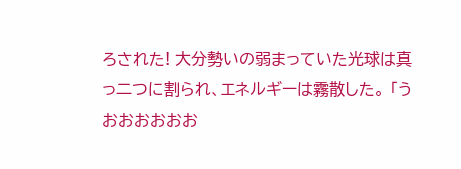ろされた! 大分勢いの弱まっていた光球は真っ二つに割られ、エネルギーは霧散した。 「うおおおおおお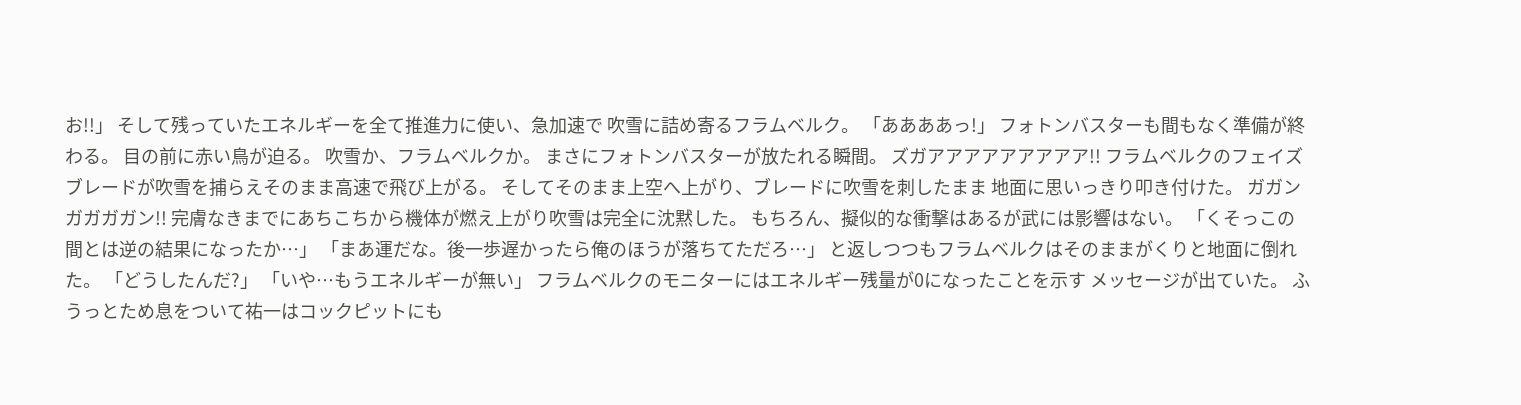お!!」 そして残っていたエネルギーを全て推進力に使い、急加速で 吹雪に詰め寄るフラムベルク。 「ああああっ!」 フォトンバスターも間もなく準備が終わる。 目の前に赤い鳥が迫る。 吹雪か、フラムベルクか。 まさにフォトンバスターが放たれる瞬間。 ズガアアアアアアアアア!! フラムベルクのフェイズブレードが吹雪を捕らえそのまま高速で飛び上がる。 そしてそのまま上空へ上がり、ブレードに吹雪を刺したまま 地面に思いっきり叩き付けた。 ガガンガガガガン!! 完膚なきまでにあちこちから機体が燃え上がり吹雪は完全に沈黙した。 もちろん、擬似的な衝撃はあるが武には影響はない。 「くそっこの間とは逆の結果になったか…」 「まあ運だな。後一歩遅かったら俺のほうが落ちてただろ…」 と返しつつもフラムベルクはそのままがくりと地面に倒れた。 「どうしたんだ?」 「いや…もうエネルギーが無い」 フラムベルクのモニターにはエネルギー残量が0になったことを示す メッセージが出ていた。 ふうっとため息をついて祐一はコックピットにも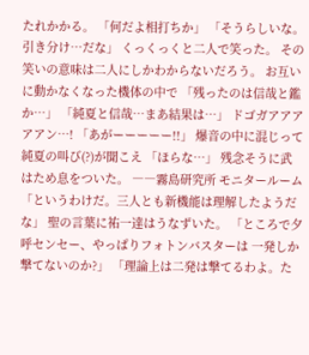たれかかる。 「何だよ相打ちか」 「そうらしいな。引き分け…だな」 くっくっくと二人で笑った。 その笑いの意味は二人にしかわからないだろう。 お互いに動かなくなった機体の中で 「残ったのは信哉と鑑か…」 「純夏と信哉…まあ結果は…」 ドゴガアアアアアン…! 「あがーーーーー!!」 爆音の中に混じって純夏の叫び(?)が聞こえ 「ほらな…」 残念そうに武はため息をついた。 ――霧島研究所 モニタールーム 「というわけだ。三人とも新機能は理解したようだな」 聖の言葉に祐一達はうなずいた。 「ところで夕呼センセー、やっぱりフォトンバスターは 一発しか撃てないのか?」 「理論上は二発は撃てるわよ。た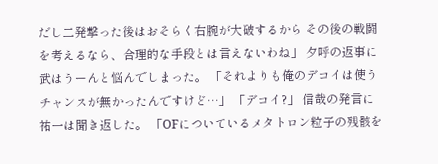だし二発撃った後はおそらく右腕が大破するから その後の戦闘を考えるなら、合理的な手段とは言えないわね」 夕呼の返事に武はうーんと悩んでしまった。 「それよりも俺のデコイは使うチャンスが無かったんですけど…」 「デコイ?」 信哉の発言に祐一は聞き返した。 「OFについているメタトロン粒子の残骸を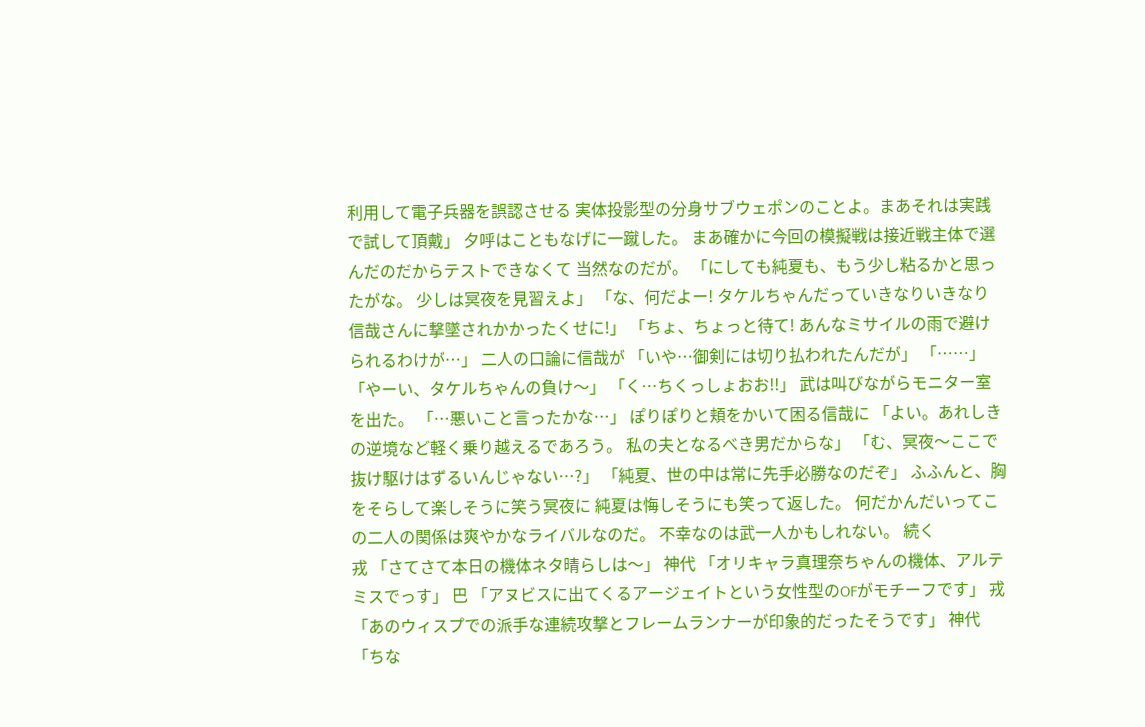利用して電子兵器を誤認させる 実体投影型の分身サブウェポンのことよ。まあそれは実践で試して頂戴」 夕呼はこともなげに一蹴した。 まあ確かに今回の模擬戦は接近戦主体で選んだのだからテストできなくて 当然なのだが。 「にしても純夏も、もう少し粘るかと思ったがな。 少しは冥夜を見習えよ」 「な、何だよー! タケルちゃんだっていきなりいきなり 信哉さんに撃墜されかかったくせに!」 「ちょ、ちょっと待て! あんなミサイルの雨で避けられるわけが…」 二人の口論に信哉が 「いや…御剣には切り払われたんだが」 「……」 「やーい、タケルちゃんの負け〜」 「く…ちくっしょおお!!」 武は叫びながらモニター室を出た。 「…悪いこと言ったかな…」 ぽりぽりと頬をかいて困る信哉に 「よい。あれしきの逆境など軽く乗り越えるであろう。 私の夫となるべき男だからな」 「む、冥夜〜ここで抜け駆けはずるいんじゃない…?」 「純夏、世の中は常に先手必勝なのだぞ」 ふふんと、胸をそらして楽しそうに笑う冥夜に 純夏は悔しそうにも笑って返した。 何だかんだいってこの二人の関係は爽やかなライバルなのだ。 不幸なのは武一人かもしれない。 続く
戎 「さてさて本日の機体ネタ晴らしは〜」 神代 「オリキャラ真理奈ちゃんの機体、アルテミスでっす」 巴 「アヌビスに出てくるアージェイトという女性型のOFがモチーフです」 戎 「あのウィスプでの派手な連続攻撃とフレームランナーが印象的だったそうです」 神代 「ちな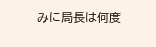みに局長は何度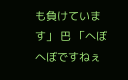も負けています」 巴 「へぼへぼですねぇ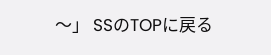〜」 SSのTOPに戻る